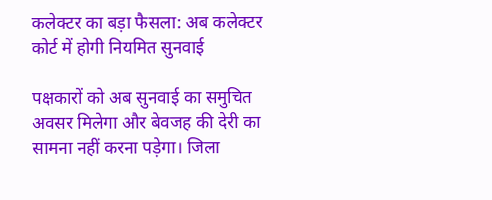कलेक्टर का बड़ा फैसला: अब कलेक्टर कोर्ट में होगी नियमित सुनवाई

पक्षकारों को अब सुनवाई का समुचित अवसर मिलेगा और बेवजह की देरी का सामना नहीं करना पड़ेगा। जिला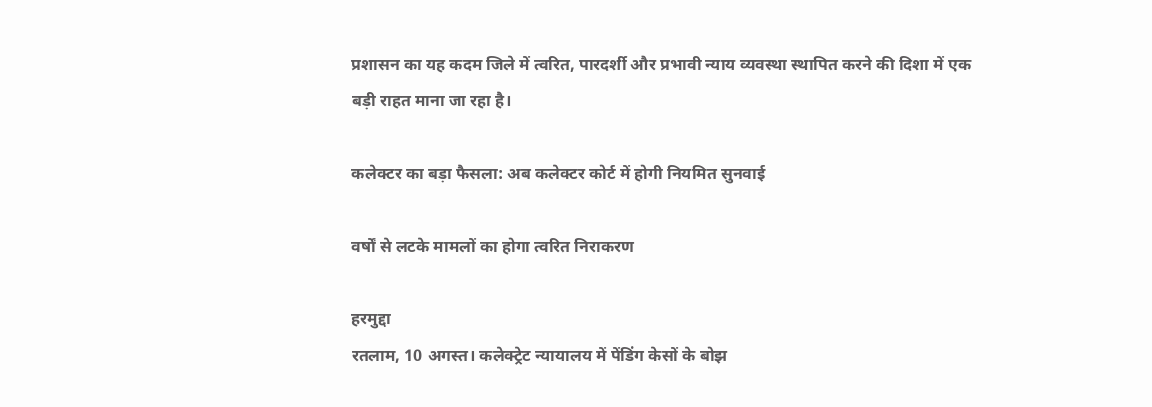प्रशासन का यह कदम जिले में त्वरित, पारदर्शी और प्रभावी न्याय व्यवस्था स्थापित करने की दिशा में एक बड़ी राहत माना जा रहा है।

कलेक्टर का बड़ा फैसला: अब कलेक्टर कोर्ट में होगी नियमित सुनवाई

वर्षों से लटके मामलों का होगा त्वरित निराकरण

हरमुद्दा
रतलाम, 10 अगस्त। कलेक्ट्रेट न्यायालय में पेंडिंग केसों के बोझ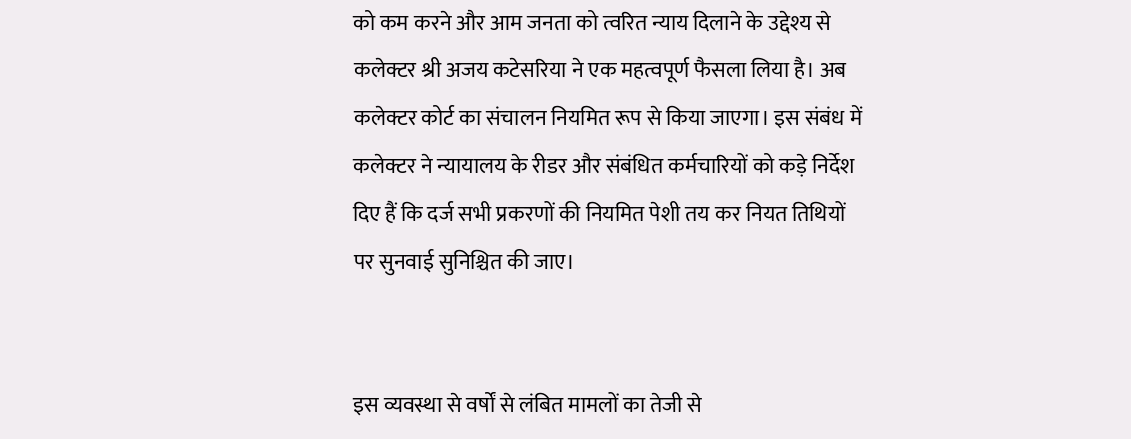को कम करने और आम जनता को त्वरित न्याय दिलाने के उद्देश्य से कलेक्टर श्री अजय कटेसरिया ने एक महत्वपूर्ण फैसला लिया है। अब कलेक्टर कोर्ट का संचालन नियमित रूप से किया जाएगा। इस संबंध में कलेक्टर ने न्यायालय के रीडर और संबंधित कर्मचारियों को कड़े निर्देश दिए हैं कि दर्ज सभी प्रकरणों की नियमित पेशी तय कर नियत तिथियों पर सुनवाई सुनिश्चित की जाए।


इस व्यवस्था से वर्षों से लंबित मामलों का तेजी से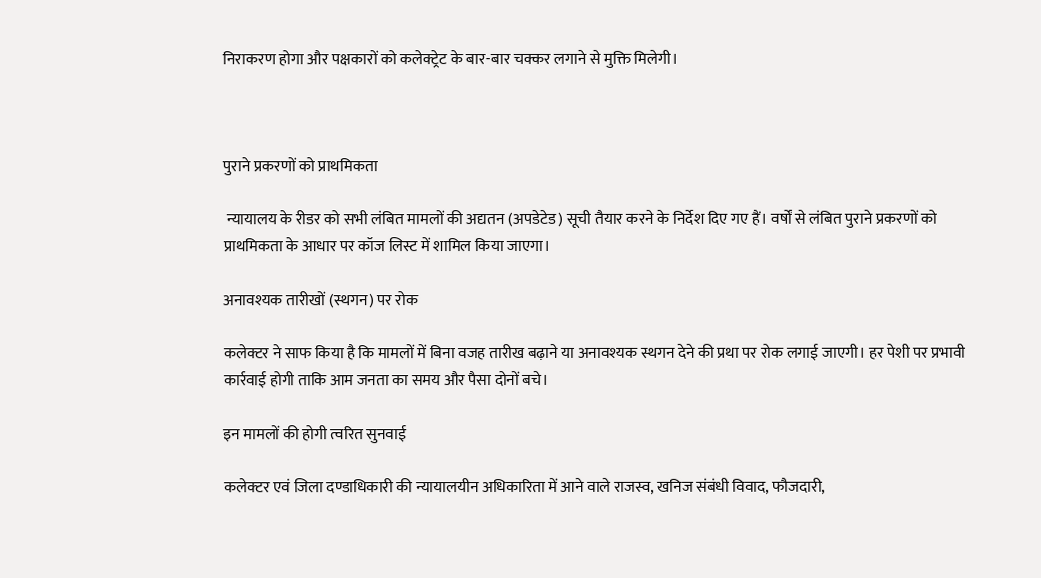निराकरण होगा और पक्षकारों को कलेक्ट्रेट के बार-बार चक्कर लगाने से मुक्ति मिलेगी।



पुराने प्रकरणों को प्राथमिकता

 न्यायालय के रीडर को सभी लंबित मामलों की अद्यतन (अपडेटेड) सूची तैयार करने के निर्देश दिए गए हैं। वर्षों से लंबित पुराने प्रकरणों को प्राथमिकता के आधार पर कॉज लिस्ट में शामिल किया जाएगा।

अनावश्यक तारीखों (स्थगन) पर रोक

कलेक्टर ने साफ किया है कि मामलों में बिना वजह तारीख बढ़ाने या अनावश्यक स्थगन देने की प्रथा पर रोक लगाई जाएगी। हर पेशी पर प्रभावी कार्रवाई होगी ताकि आम जनता का समय और पैसा दोनों बचे।

इन मामलों की होगी त्वरित सुनवाई

कलेक्टर एवं जिला दण्डाधिकारी की न्यायालयीन अधिकारिता में आने वाले राजस्व, खनिज संबंधी विवाद, फौजदारी,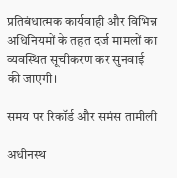प्रतिबंधात्मक कार्यवाही और विभिन्न अधिनियमों के तहत दर्ज मामलों का व्यवस्थित सूचीकरण कर सुनवाई की जाएगी।

समय पर रिकॉर्ड और समंस तामीली

अधीनस्थ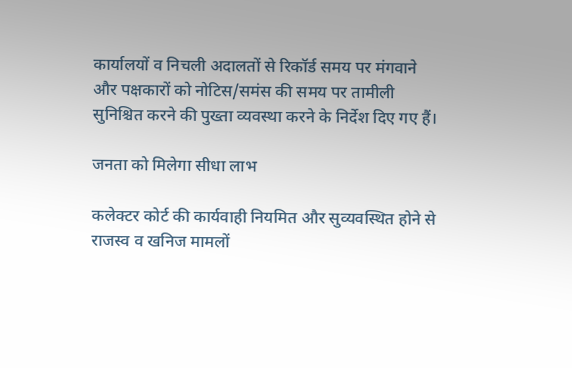कार्यालयों व निचली अदालतों से रिकॉर्ड समय पर मंगवाने और पक्षकारों को नोटिस/समंस की समय पर तामीली सुनिश्चित करने की पुख्ता व्यवस्था करने के निर्देश दिए गए हैं।

जनता को मिलेगा सीधा लाभ

कलेक्टर कोर्ट की कार्यवाही नियमित और सुव्यवस्थित होने से राजस्व व खनिज मामलों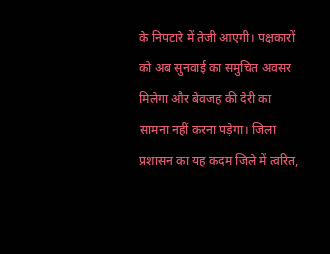के निपटारे में तेजी आएगी। पक्षकारों को अब सुनवाई का समुचित अवसर मिलेगा और बेवजह की देरी का सामना नहीं करना पड़ेगा। जिला प्रशासन का यह कदम जिले में त्वरित,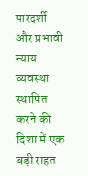पारदर्शी और प्रभावी न्याय व्यवस्था स्थापित करने की दिशा में एक बड़ी राहत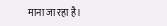माना जा रहा है।